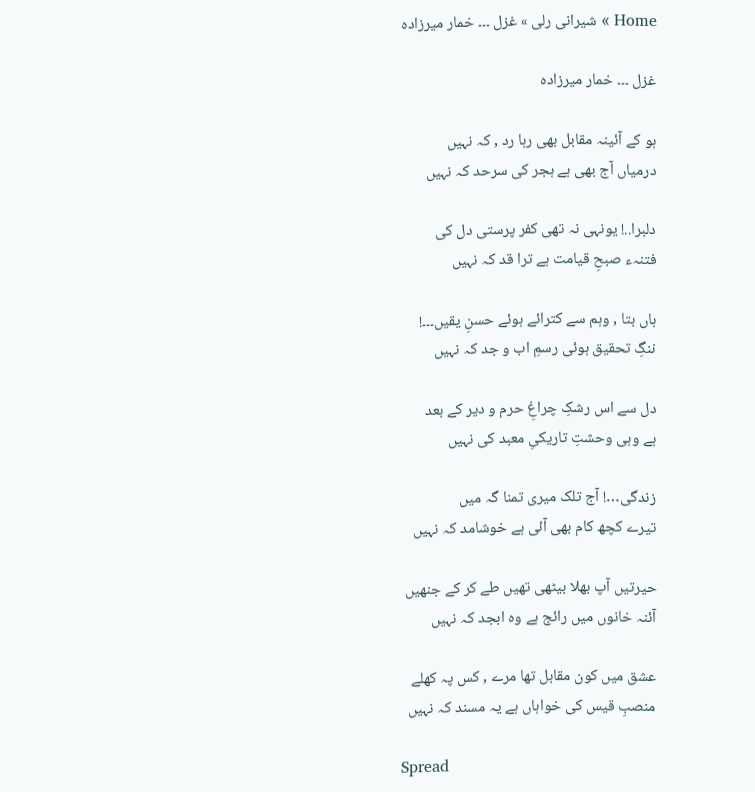Home » شیرانی رلی » غزل ۔۔۔ خمار میرزادہ

غزل ۔۔۔ خمار میرزادہ

ہو کے آئینہ مقابل بھی رہا رد , کہ نہیں
درمیاں آج بھی ہے ہجر کی سرحد کہ نہیں

دلبرا..! یونہی نہ تھی کفر پرستی دل کی
فتنہء صبحِ قیامت ہے ترا قد کہ نہیں

ہاں بتا , وہم سے کترائے ہوئے حسنِ یقیں۔۔۔!
ننگِ تحقیق ہوئی رسمِ اب و جد کہ نہیں

دل سے اس رشکِ چراغِ حرم و دیر کے بعد
ہے وہی وحشتِ تاریکیِ معبد کی نہیں

زندگی…! آج تلک میری تمنا گہ میں
تیرے کچھ کام بھی آئی ہے خوشامد کہ نہیں

حیرتیں آپ بھلا بیٹھی تھیں طے کر کے جنھیں
آئنہ خانوں میں رائج ہے وہ ابجد کہ نہیں

عشق میں کون مقابل تھا مرے , کس پہ کھلے
منصبِ قیس کی خواہاں ہے یہ مسند کہ نہیں

Spread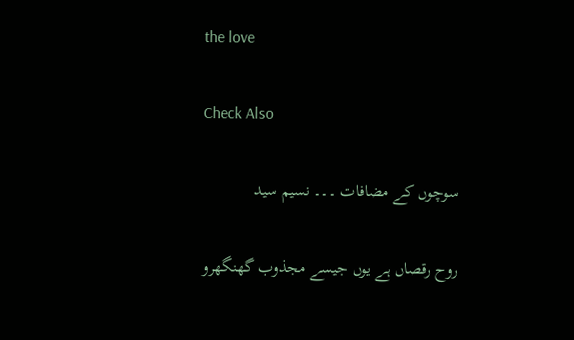the love

Check Also

سوچوں کے مضافات ۔۔۔ نسیم سید

روح رقصاں ہے یوں جیسے مجذوب گھنگھرو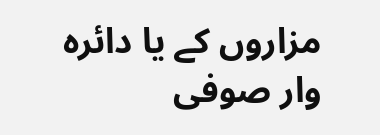مزاروں کے یا دائرہ وار صوفی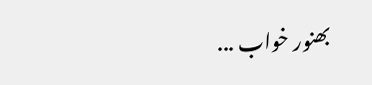بھنور خواب ...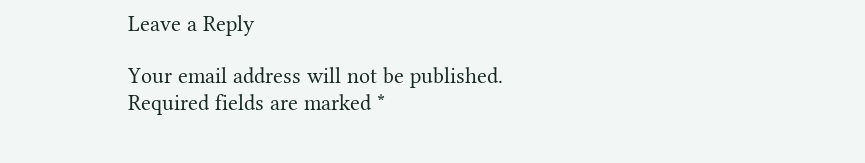Leave a Reply

Your email address will not be published. Required fields are marked *